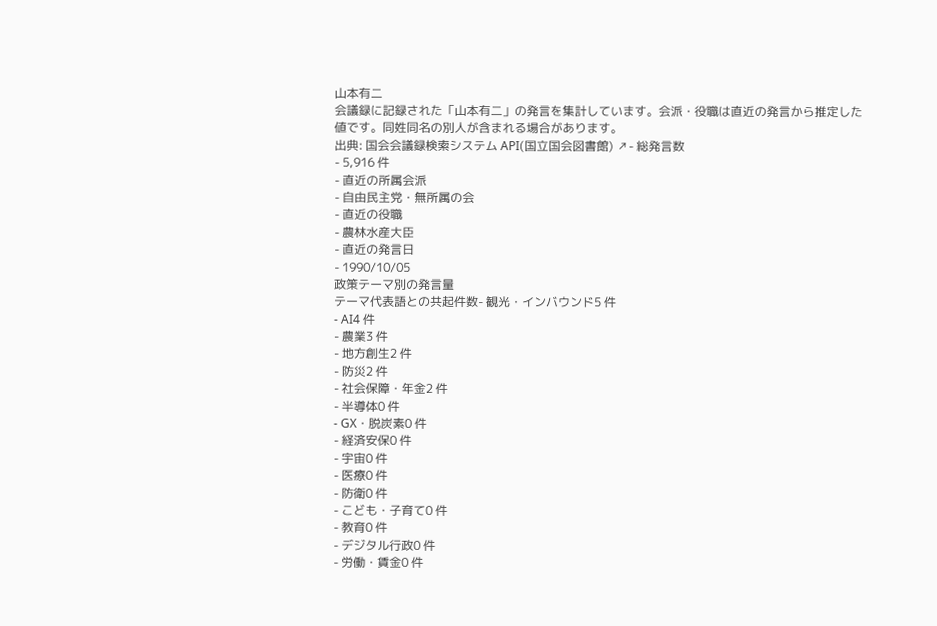山本有二
会議録に記録された「山本有二」の発言を集計しています。会派・役職は直近の発言から推定した値です。同姓同名の別人が含まれる場合があります。
出典: 国会会議録検索システム API(国立国会図書館) ↗- 総発言数
- 5,916 件
- 直近の所属会派
- 自由民主党・無所属の会
- 直近の役職
- 農林水産大臣
- 直近の発言日
- 1990/10/05
政策テーマ別の発言量
テーマ代表語との共起件数- 観光・インバウンド5 件
- AI4 件
- 農業3 件
- 地方創生2 件
- 防災2 件
- 社会保障・年金2 件
- 半導体0 件
- GX・脱炭素0 件
- 経済安保0 件
- 宇宙0 件
- 医療0 件
- 防衛0 件
- こども・子育て0 件
- 教育0 件
- デジタル行政0 件
- 労働・賃金0 件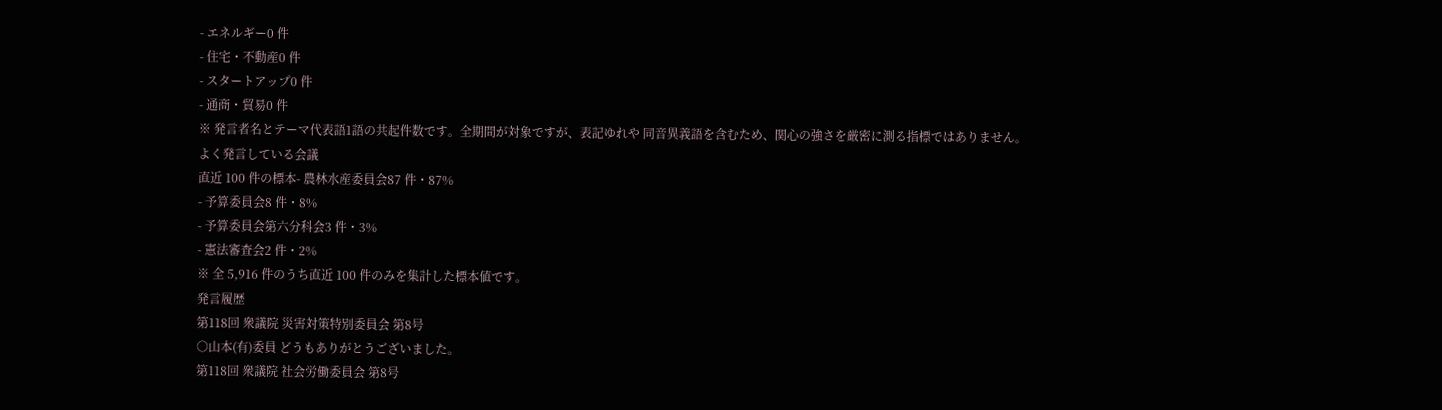- エネルギー0 件
- 住宅・不動産0 件
- スタートアップ0 件
- 通商・貿易0 件
※ 発言者名とテーマ代表語1語の共起件数です。全期間が対象ですが、表記ゆれや 同音異義語を含むため、関心の強さを厳密に測る指標ではありません。
よく発言している会議
直近 100 件の標本- 農林水産委員会87 件・87%
- 予算委員会8 件・8%
- 予算委員会第六分科会3 件・3%
- 憲法審査会2 件・2%
※ 全 5,916 件のうち直近 100 件のみを集計した標本値です。
発言履歴
第118回 衆議院 災害対策特別委員会 第8号
○山本(有)委員 どうもありがとうございました。
第118回 衆議院 社会労働委員会 第8号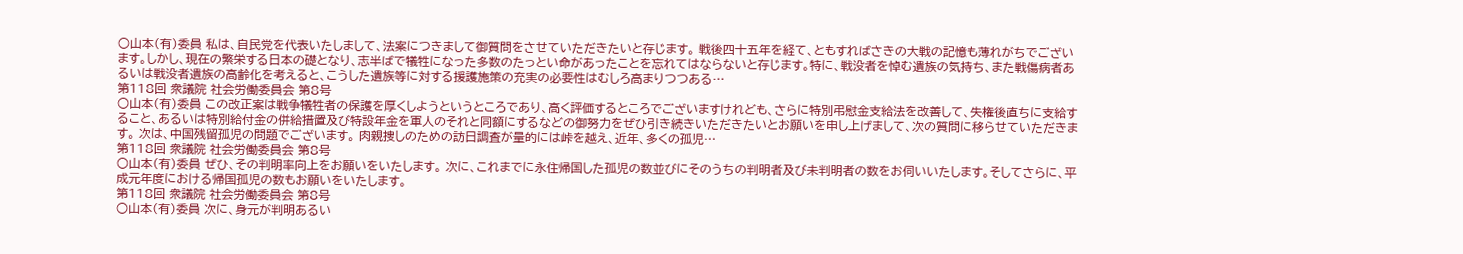○山本(有)委員 私は、自民党を代表いたしまして、法案につきまして御質問をさせていただきたいと存じます。 戦後四十五年を経て、ともすればさきの大戦の記憶も薄れがちでございます。しかし、現在の繁栄する日本の礎となり、志半ばで犠牲になった多数のたっとい命があったことを忘れてはならないと存じます。特に、戦没者を悼む遺族の気持ち、また戦傷病者あるいは戦没者遺族の高齢化を考えると、こうした遺族等に対する援護施策の充実の必要性はむしろ高まりつつある…
第118回 衆議院 社会労働委員会 第8号
○山本(有)委員 この改正案は戦争犠牲者の保護を厚くしようというところであり、高く評価するところでございますけれども、さらに特別弔慰金支給法を改善して、失権後直ちに支給すること、あるいは特別給付金の併給措置及び特設年金を軍人のそれと同額にするなどの御努力をぜひ引き続きいただきたいとお願いを申し上げまして、次の質問に移らせていただきます。 次は、中国残留孤児の問題でございます。 肉親捜しのための訪日調査が量的には峠を越え、近年、多くの孤児…
第118回 衆議院 社会労働委員会 第8号
○山本(有)委員 ぜひ、その判明率向上をお願いをいたします。 次に、これまでに永住帰国した孤児の数並びにそのうちの判明者及び未判明者の数をお伺いいたします。そしてさらに、平成元年度における帰国孤児の数もお願いをいたします。
第118回 衆議院 社会労働委員会 第8号
○山本(有)委員 次に、身元が判明あるい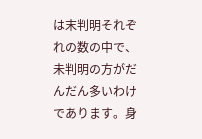は末判明それぞれの数の中で、未判明の方がだんだん多いわけであります。身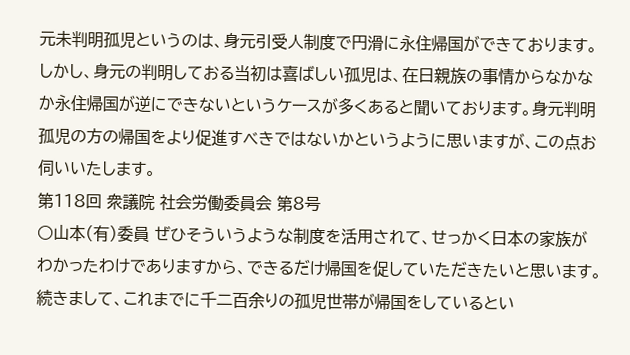元未判明孤児というのは、身元引受人制度で円滑に永住帰国ができております。しかし、身元の判明しておる当初は喜ばしい孤児は、在日親族の事情からなかなか永住帰国が逆にできないというケースが多くあると聞いております。身元判明孤児の方の帰国をより促進すべきではないかというように思いますが、この点お伺いいたします。
第118回 衆議院 社会労働委員会 第8号
○山本(有)委員 ぜひそういうような制度を活用されて、せっかく日本の家族がわかったわけでありますから、できるだけ帰国を促していただきたいと思います。 続きまして、これまでに千二百余りの孤児世帯が帰国をしているとい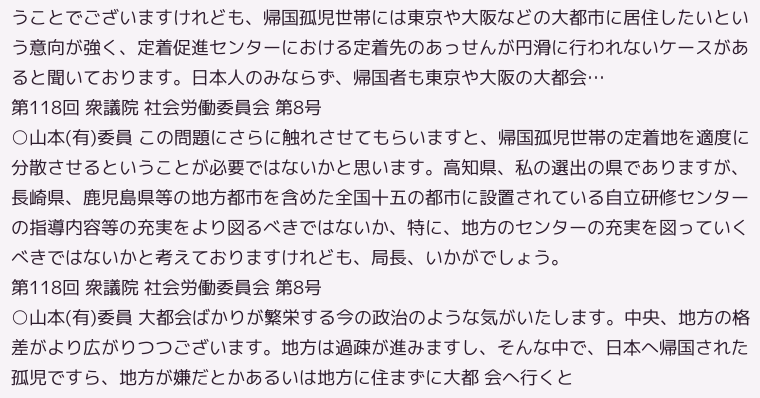うことでございますけれども、帰国孤児世帯には東京や大阪などの大都市に居住したいという意向が強く、定着促進センターにおける定着先のあっせんが円滑に行われないケースがあると聞いております。日本人のみならず、帰国者も東京や大阪の大都会…
第118回 衆議院 社会労働委員会 第8号
○山本(有)委員 この問題にさらに触れさせてもらいますと、帰国孤児世帯の定着地を適度に分散させるということが必要ではないかと思います。高知県、私の選出の県でありますが、長崎県、鹿児島県等の地方都市を含めた全国十五の都市に設置されている自立研修センターの指導内容等の充実をより図るべきではないか、特に、地方のセンターの充実を図っていくべきではないかと考えておりますけれども、局長、いかがでしょう。
第118回 衆議院 社会労働委員会 第8号
○山本(有)委員 大都会ばかりが繁栄する今の政治のような気がいたします。中央、地方の格差がより広がりつつございます。地方は過疎が進みますし、そんな中で、日本へ帰国された孤児ですら、地方が嫌だとかあるいは地方に住まずに大都 会へ行くと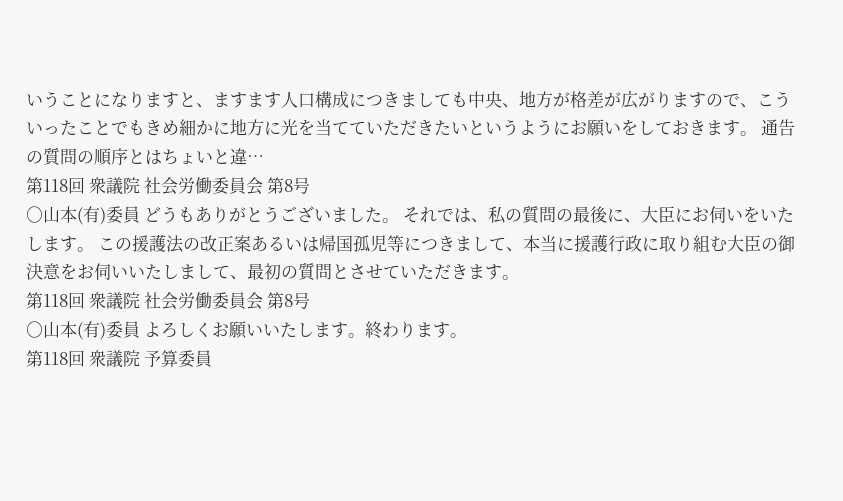いうことになりますと、ますます人口構成につきましても中央、地方が格差が広がりますので、こういったことでもきめ細かに地方に光を当てていただきたいというようにお願いをしておきます。 通告の質問の順序とはちょいと違…
第118回 衆議院 社会労働委員会 第8号
○山本(有)委員 どうもありがとうございました。 それでは、私の質問の最後に、大臣にお伺いをいたします。 この援護法の改正案あるいは帰国孤児等につきまして、本当に援護行政に取り組む大臣の御決意をお伺いいたしまして、最初の質問とさせていただきます。
第118回 衆議院 社会労働委員会 第8号
○山本(有)委員 よろしくお願いいたします。終わります。
第118回 衆議院 予算委員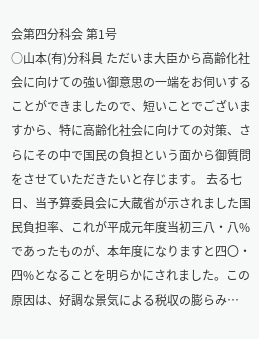会第四分科会 第1号
○山本(有)分科員 ただいま大臣から高齢化社会に向けての強い御意思の一端をお伺いすることができましたので、短いことでございますから、特に高齢化社会に向けての対策、さらにその中で国民の負担という面から御質問をさせていただきたいと存じます。 去る七日、当予算委員会に大蔵省が示されました国民負担率、これが平成元年度当初三八・八%であったものが、本年度になりますと四〇・四%となることを明らかにされました。この原因は、好調な景気による税収の膨らみ…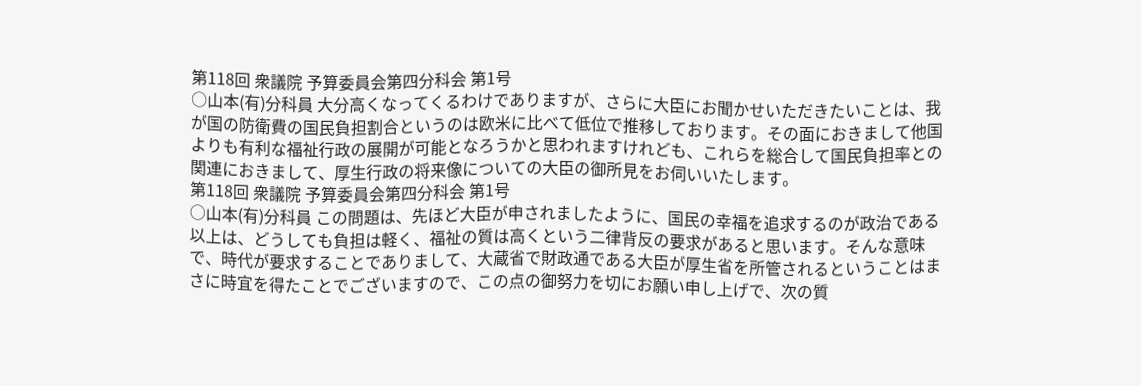第118回 衆議院 予算委員会第四分科会 第1号
○山本(有)分科員 大分高くなってくるわけでありますが、さらに大臣にお聞かせいただきたいことは、我が国の防衛費の国民負担割合というのは欧米に比べて低位で推移しております。その面におきまして他国よりも有利な福祉行政の展開が可能となろうかと思われますけれども、これらを総合して国民負担率との関連におきまして、厚生行政の将来像についての大臣の御所見をお伺いいたします。
第118回 衆議院 予算委員会第四分科会 第1号
○山本(有)分科員 この問題は、先ほど大臣が申されましたように、国民の幸福を追求するのが政治である以上は、どうしても負担は軽く、福祉の質は高くという二律背反の要求があると思います。そんな意味で、時代が要求することでありまして、大蔵省で財政通である大臣が厚生省を所管されるということはまさに時宜を得たことでございますので、この点の御努力を切にお願い申し上げで、次の質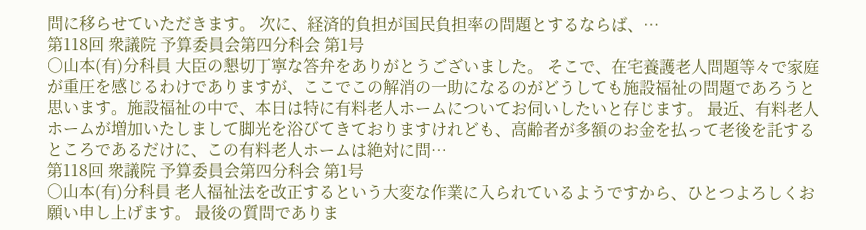問に移らせていただきます。 次に、経済的負担が国民負担率の問題とするならば、…
第118回 衆議院 予算委員会第四分科会 第1号
○山本(有)分科員 大臣の懇切丁寧な答弁をありがとうございました。 そこで、在宅養護老人問題等々で家庭が重圧を感じるわけでありますが、ここでこの解消の一助になるのがどうしても施設福祉の問題であろうと思います。施設福祉の中で、本日は特に有料老人ホームについてお伺いしたいと存じます。 最近、有料老人ホームが増加いたしまして脚光を浴びてきておりますけれども、高齢者が多額のお金を払って老後を託するところであるだけに、この有料老人ホームは絶対に問…
第118回 衆議院 予算委員会第四分科会 第1号
○山本(有)分科員 老人福祉法を改正するという大変な作業に入られているようですから、ひとつよろしくお願い申し上げます。 最後の質問でありま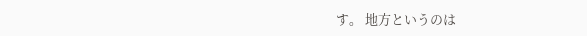す。 地方というのは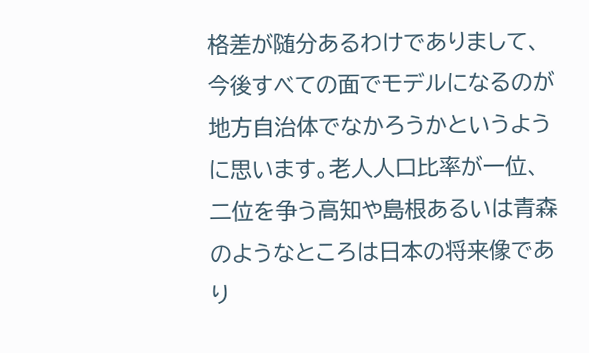格差が随分あるわけでありまして、今後すべての面でモデルになるのが地方自治体でなかろうかというように思います。老人人口比率が一位、二位を争う高知や島根あるいは青森のようなところは日本の将来像であり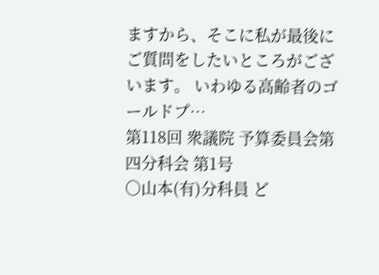ますから、そこに私が最後にご質問をしたいところがございます。 いわゆる高齢者のゴールドプ…
第118回 衆議院 予算委員会第四分科会 第1号
○山本(有)分科員 ど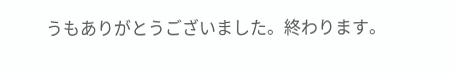うもありがとうございました。終わります。